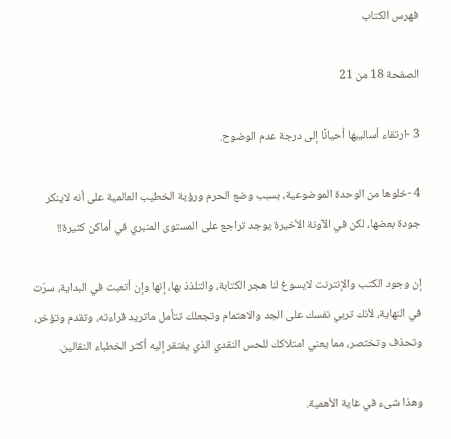فهرس الكتاب

الصفحة 18 من 21

3 -ارتقاء أساليبها أحيانًا إلى درجة عدم الوضوح.

4 -خلوها من الوحدة الموضوعية، بسبب وضع الحرم ورؤية الخطيب العالمية على أنه لاينكر جودة بعضها، لكن في الآونة الأخيرة يوجد تراجع على المستوى المنبري في أماكن كثيرة!!

إن وجود الكتب والإنترنت لايسوغ لنا هجر الكتابة، والتلذذ بها، إنها وإن أتعبت في البداية، سرّت في النهاية، لأنك تربي نفسك على الجد والاهتمام وتجعلك تتأمل ماتريد قراءته، وتقدم وتؤخر، وتحذف وتختصر، مما يعني امتلاكك للحس النقدي الذي يفتقر إليه أكثر الخطباء النقالين.

وهذا شىء في غاية الأهمية.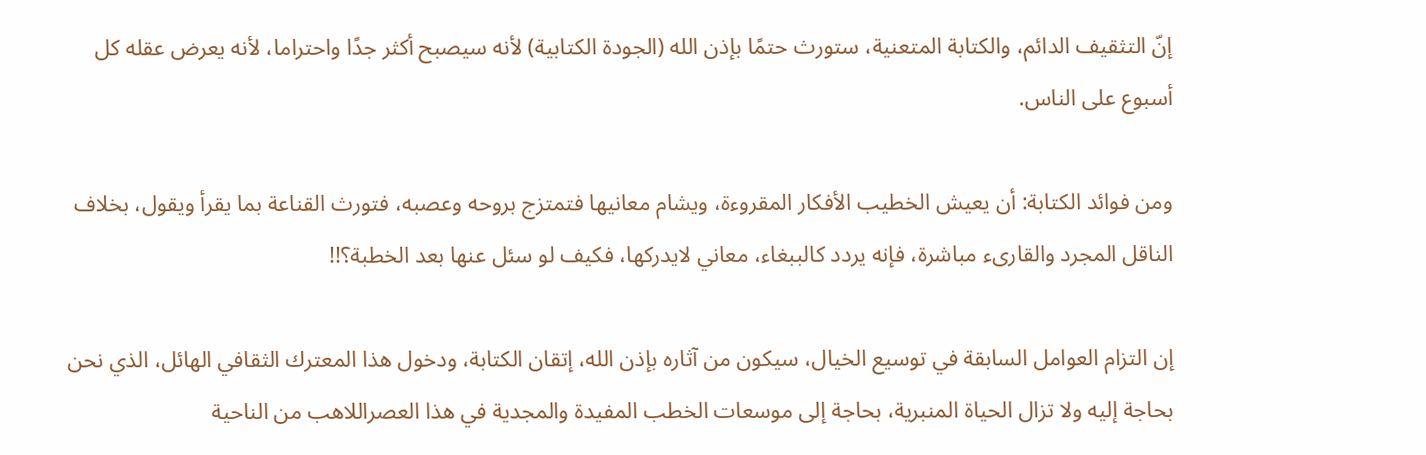إنّ التثقيف الدائم، والكتابة المتعنية، ستورث حتمًا بإذن الله (الجودة الكتابية) لأنه سيصبح أكثر جدًا واحتراما، لأنه يعرض عقله كل أسبوع على الناس.

ومن فوائد الكتابة: أن يعيش الخطيب الأفكار المقروءة، ويشام معانيها فتمتزج بروحه وعصبه، فتورث القناعة بما يقرأ ويقول، بخلاف الناقل المجرد والقارىء مباشرة، فإنه يردد كالببغاء، معاني لايدركها، فكيف لو سئل عنها بعد الخطبة؟!!

إن التزام العوامل السابقة في توسيع الخيال، سيكون من آثاره بإذن الله، إتقان الكتابة، ودخول هذا المعترك الثقافي الهائل، الذي نحن بحاجة إليه ولا تزال الحياة المنبرية، بحاجة إلى موسعات الخطب المفيدة والمجدية في هذا العصراللاهب من الناحية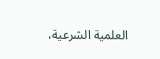العلمية الشرعية،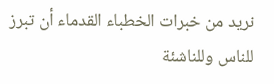نريد من خبرات الخطباء القدماء أن تبرز للناس وللناشئة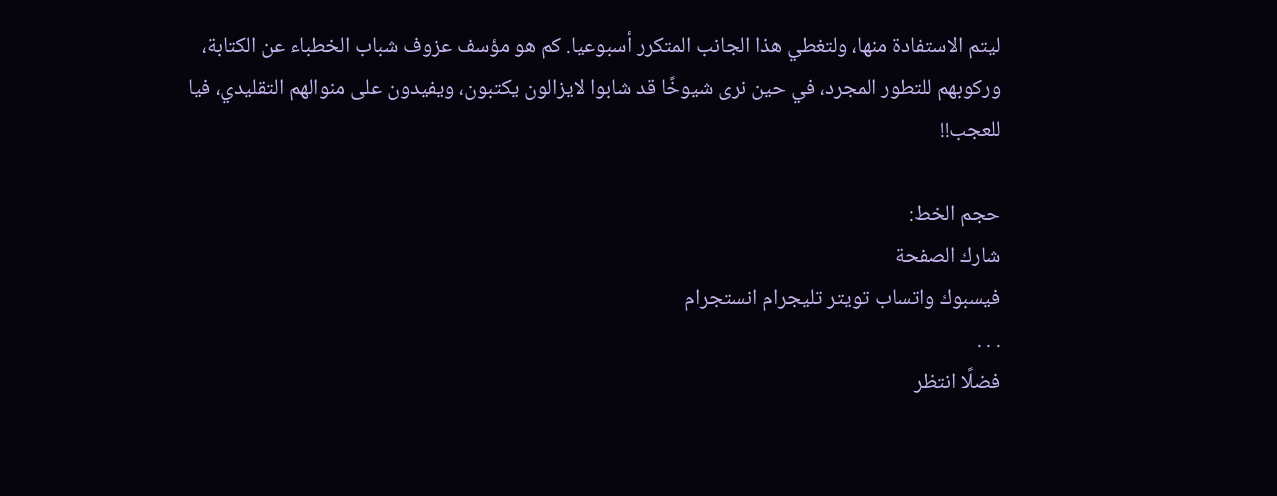ليتم الاستفادة منها، ولتغطي هذا الجانب المتكرر أسبوعيا. كم هو مؤسف عزوف شباب الخطباء عن الكتابة، وركوبهم للتطور المجرد، في حين نرى شيوخًا قد شابوا لايزالون يكتبون، ويفيدون على منوالهم التقليدي، فيا للعجب!!

حجم الخط:
شارك الصفحة
فيسبوك واتساب تويتر تليجرام انستجرام
. . .
فضلًا انتظر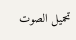تحميل الصوت